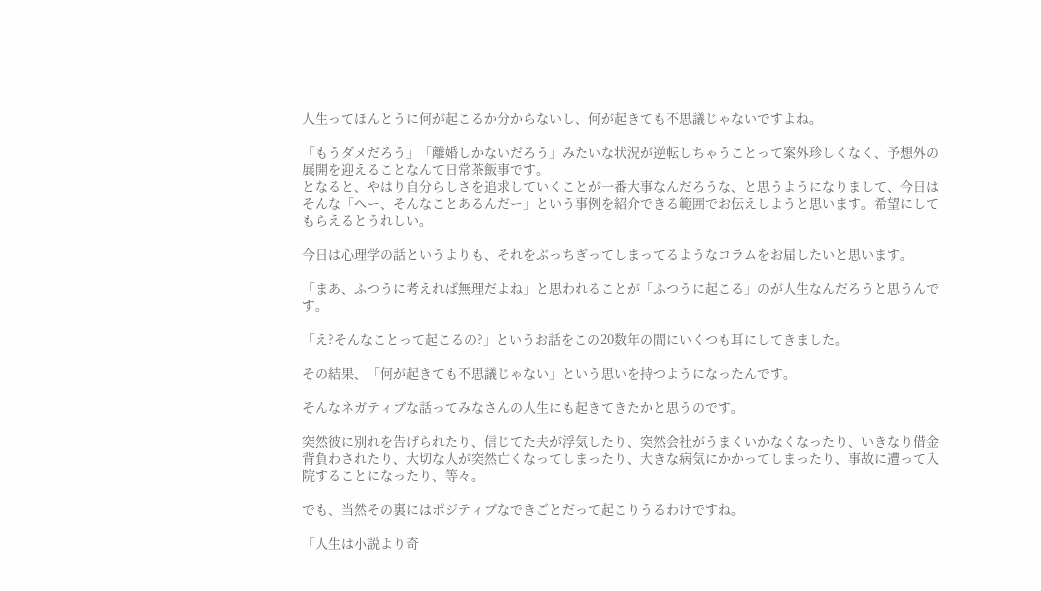人生ってほんとうに何が起こるか分からないし、何が起きても不思議じゃないですよね。

「もうダメだろう」「離婚しかないだろう」みたいな状況が逆転しちゃうことって案外珍しくなく、予想外の展開を迎えることなんて日常茶飯事です。
となると、やはり自分らしさを追求していくことが一番大事なんだろうな、と思うようになりまして、今日はそんな「へー、そんなことあるんだー」という事例を紹介できる範囲でお伝えしようと思います。希望にしてもらえるとうれしい。

今日は心理学の話というよりも、それをぶっちぎってしまってるようなコラムをお届したいと思います。

「まあ、ふつうに考えれば無理だよね」と思われることが「ふつうに起こる」のが人生なんだろうと思うんです。

「え?そんなことって起こるの?」というお話をこの20数年の間にいくつも耳にしてきました。

その結果、「何が起きても不思議じゃない」という思いを持つようになったんです。

そんなネガティブな話ってみなさんの人生にも起きてきたかと思うのです。

突然彼に別れを告げられたり、信じてた夫が浮気したり、突然会社がうまくいかなくなったり、いきなり借金背負わされたり、大切な人が突然亡くなってしまったり、大きな病気にかかってしまったり、事故に遭って入院することになったり、等々。

でも、当然その裏にはポジティブなできごとだって起こりうるわけですね。

「人生は小説より奇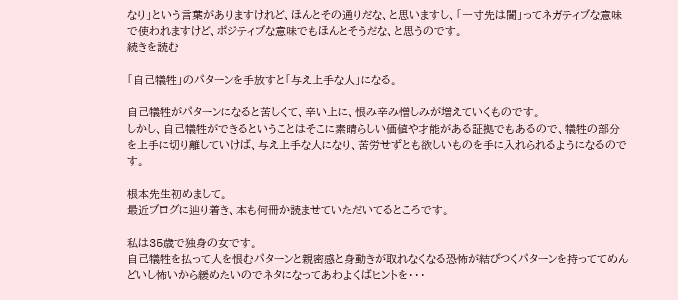なり」という言葉がありますけれど、ほんとその通りだな、と思いますし、「一寸先は闇」ってネガティブな意味で使われますけど、ポジティブな意味でもほんとそうだな、と思うのです。
続きを読む

「自己犠牲」のパターンを手放すと「与え上手な人」になる。

自己犠牲がパターンになると苦しくて、辛い上に、恨み辛み憎しみが増えていくものです。
しかし、自己犠牲ができるということはそこに素晴らしい価値や才能がある証拠でもあるので、犠牲の部分を上手に切り離していけば、与え上手な人になり、苦労せずとも欲しいものを手に入れられるようになるのです。

根本先生初めまして。
最近ブログに辿り着き、本も何冊か読ませていただいてるところです。

私は35歳で独身の女です。
自己犠牲を払って人を恨むパターンと親密感と身動きが取れなくなる恐怖が結びつくパターンを持っててめんどいし怖いから緩めたいのでネタになってあわよくばヒントを・・・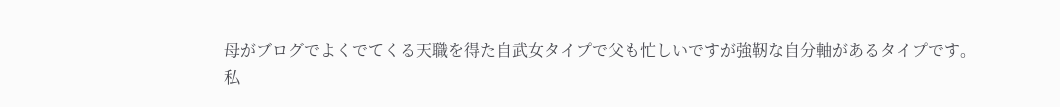母がブログでよくでてくる天職を得た自武女タイプで父も忙しいですが強靭な自分軸があるタイプです。
私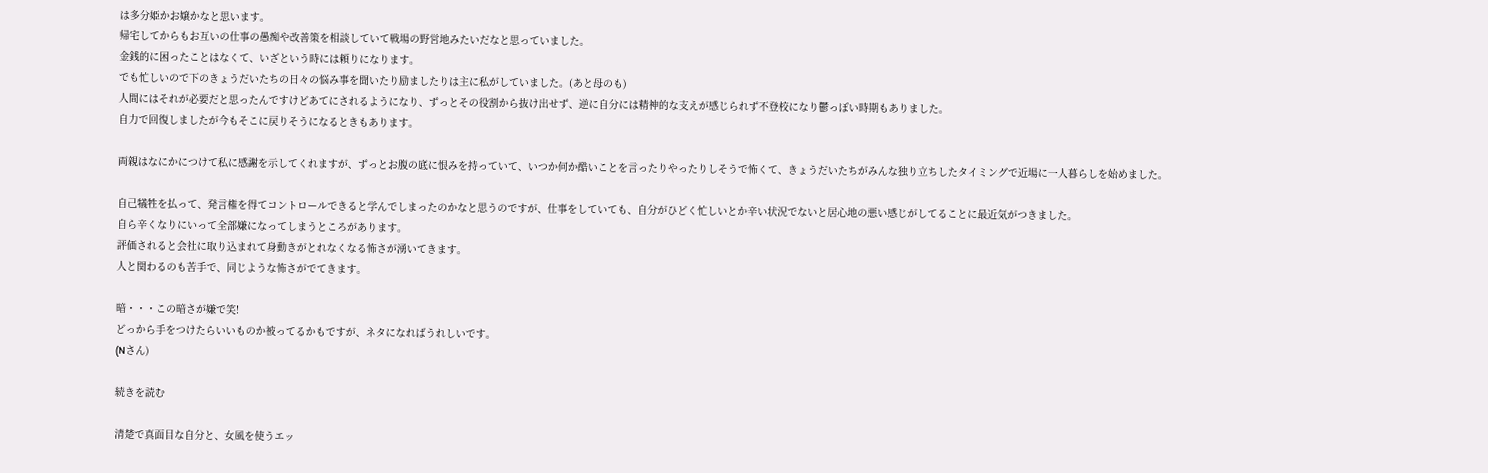は多分姫かお嬢かなと思います。
帰宅してからもお互いの仕事の愚痴や改善策を相談していて戦場の野営地みたいだなと思っていました。
金銭的に困ったことはなくて、いざという時には頼りになります。
でも忙しいので下のきょうだいたちの日々の悩み事を聞いたり励ましたりは主に私がしていました。(あと母のも)
人間にはそれが必要だと思ったんですけどあてにされるようになり、ずっとその役割から抜け出せず、逆に自分には精神的な支えが感じられず不登校になり鬱っぽい時期もありました。
自力で回復しましたが今もそこに戻りそうになるときもあります。

両親はなにかにつけて私に感謝を示してくれますが、ずっとお腹の底に恨みを持っていて、いつか何か酷いことを言ったりやったりしそうで怖くて、きょうだいたちがみんな独り立ちしたタイミングで近場に一人暮らしを始めました。

自己犠牲を払って、発言権を得てコントロールできると学んでしまったのかなと思うのですが、仕事をしていても、自分がひどく忙しいとか辛い状況でないと居心地の悪い感じがしてることに最近気がつきました。
自ら辛くなりにいって全部嫌になってしまうところがあります。
評価されると会社に取り込まれて身動きがとれなくなる怖さが湧いてきます。
人と関わるのも苦手で、同じような怖さがでてきます。

暗・・・この暗さが嫌で笑!
どっから手をつけたらいいものか被ってるかもですが、ネタになればうれしいです。
(Nさん)

続きを読む

清楚で真面目な自分と、女風を使うエッ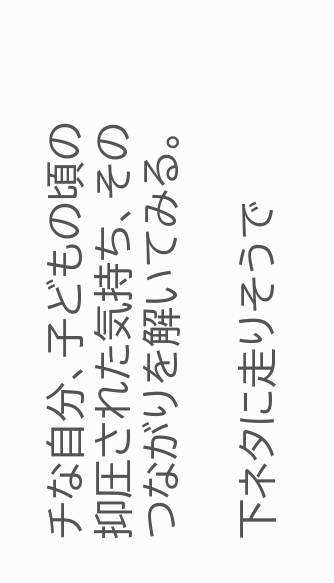チな自分、子どもの頃の抑圧された気持ち、そのつながりを解いてみる。

下ネタに走りそうで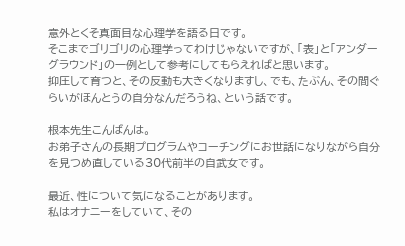意外とくそ真面目な心理学を語る日です。
そこまでゴリゴリの心理学ってわけじゃないですが、「表」と「アンダーグラウンド」の一例として参考にしてもらえればと思います。
抑圧して育つと、その反動も大きくなりますし、でも、たぶん、その間ぐらいがほんとうの自分なんだろうね、という話です。

根本先生こんばんは。
お弟子さんの長期プログラムやコーチングにお世話になりながら自分を見つめ直している30代前半の自武女です。

最近、性について気になることがあります。
私はオナニーをしていて、その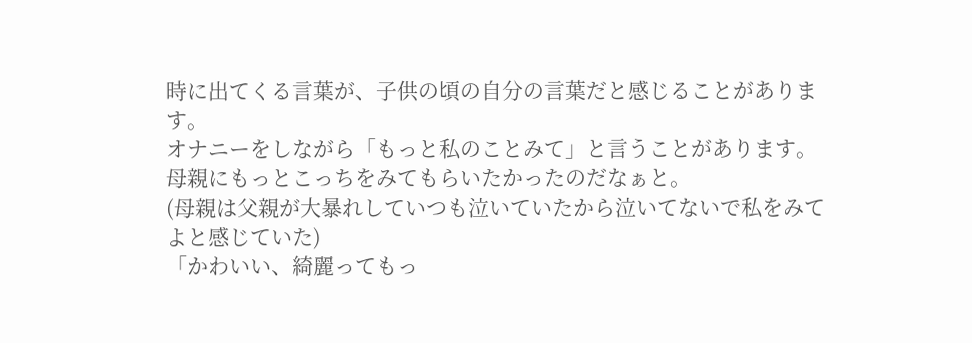時に出てくる言葉が、子供の頃の自分の言葉だと感じることがあります。
オナニーをしながら「もっと私のことみて」と言うことがあります。
母親にもっとこっちをみてもらいたかったのだなぁと。
(母親は父親が大暴れしていつも泣いていたから泣いてないで私をみてよと感じていた)
「かわいい、綺麗ってもっ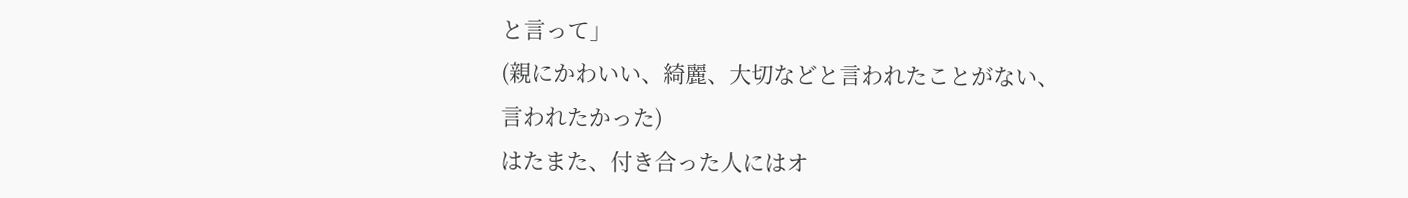と言って」
(親にかわいい、綺麗、大切などと言われたことがない、言われたかった)
はたまた、付き合った人にはオ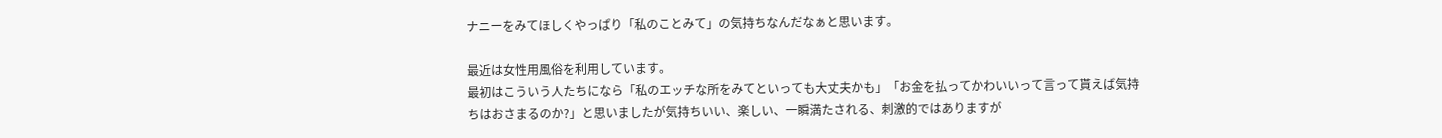ナニーをみてほしくやっぱり「私のことみて」の気持ちなんだなぁと思います。

最近は女性用風俗を利用しています。
最初はこういう人たちになら「私のエッチな所をみてといっても大丈夫かも」「お金を払ってかわいいって言って貰えば気持ちはおさまるのか?」と思いましたが気持ちいい、楽しい、一瞬満たされる、刺激的ではありますが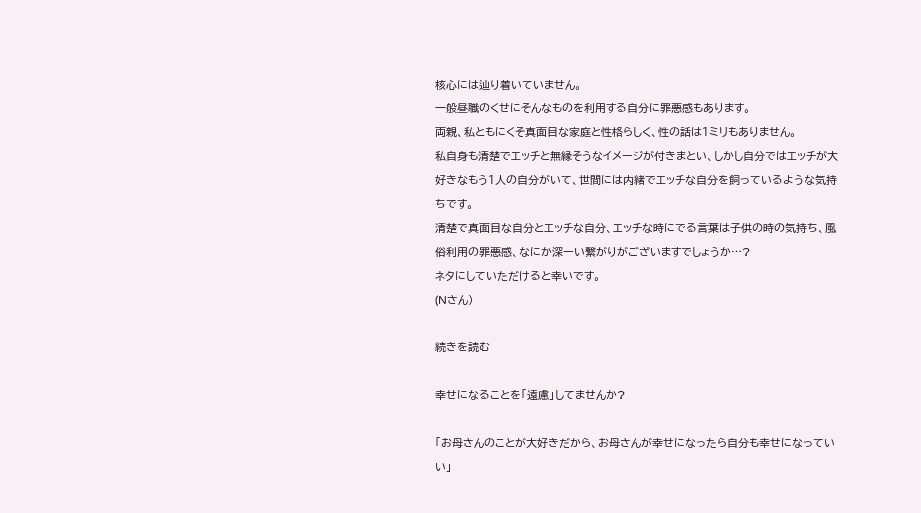核心には辿り着いていません。
一般昼職のくせにそんなものを利用する自分に罪悪感もあります。
両親、私ともにくそ真面目な家庭と性格らしく、性の話は1ミリもありません。
私自身も清楚でエッチと無縁そうなイメージが付きまとい、しかし自分ではエッチが大好きなもう1人の自分がいて、世間には内緒でエッチな自分を飼っているような気持ちです。
清楚で真面目な自分とエッチな自分、エッチな時にでる言葉は子供の時の気持ち、風俗利用の罪悪感、なにか深ーい繋がりがございますでしょうか…?
ネタにしていただけると幸いです。
(Nさん)

続きを読む

幸せになることを「遠慮」してませんか?

「お母さんのことが大好きだから、お母さんが幸せになったら自分も幸せになっていい」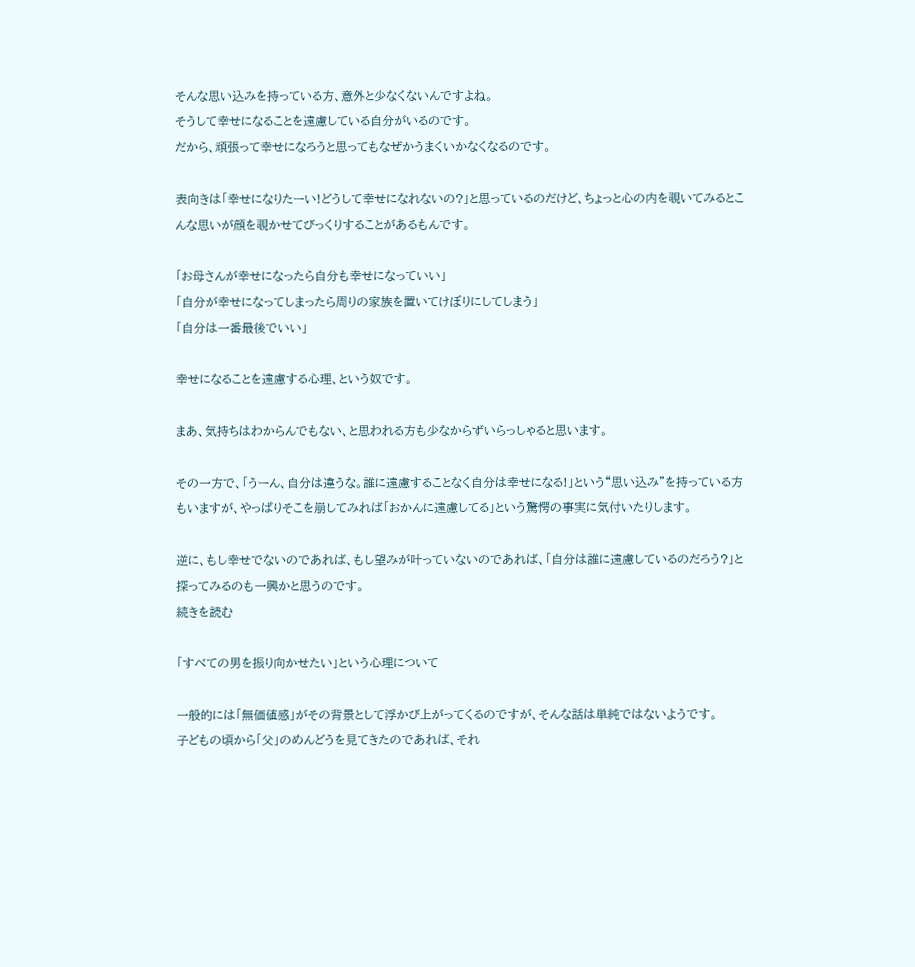そんな思い込みを持っている方、意外と少なくないんですよね。
そうして幸せになることを遠慮している自分がいるのです。
だから、頑張って幸せになろうと思ってもなぜかうまくいかなくなるのです。

表向きは「幸せになりたーい!どうして幸せになれないの?」と思っているのだけど、ちょっと心の内を覗いてみるとこんな思いが顔を覗かせてびっくりすることがあるもんです。

「お母さんが幸せになったら自分も幸せになっていい」
「自分が幸せになってしまったら周りの家族を置いてけぼりにしてしまう」
「自分は一番最後でいい」

幸せになることを遠慮する心理、という奴です。

まあ、気持ちはわからんでもない、と思われる方も少なからずいらっしゃると思います。

その一方で、「うーん、自分は違うな。誰に遠慮することなく自分は幸せになる!」という“思い込み”を持っている方もいますが、やっぱりそこを崩してみれば「おかんに遠慮してる」という驚愕の事実に気付いたりします。

逆に、もし幸せでないのであれば、もし望みが叶っていないのであれば、「自分は誰に遠慮しているのだろう?」と探ってみるのも一興かと思うのです。
続きを読む

「すべての男を振り向かせたい」という心理について

一般的には「無価値感」がその背景として浮かび上がってくるのですが、そんな話は単純ではないようです。
子どもの頃から「父」のめんどうを見てきたのであれば、それ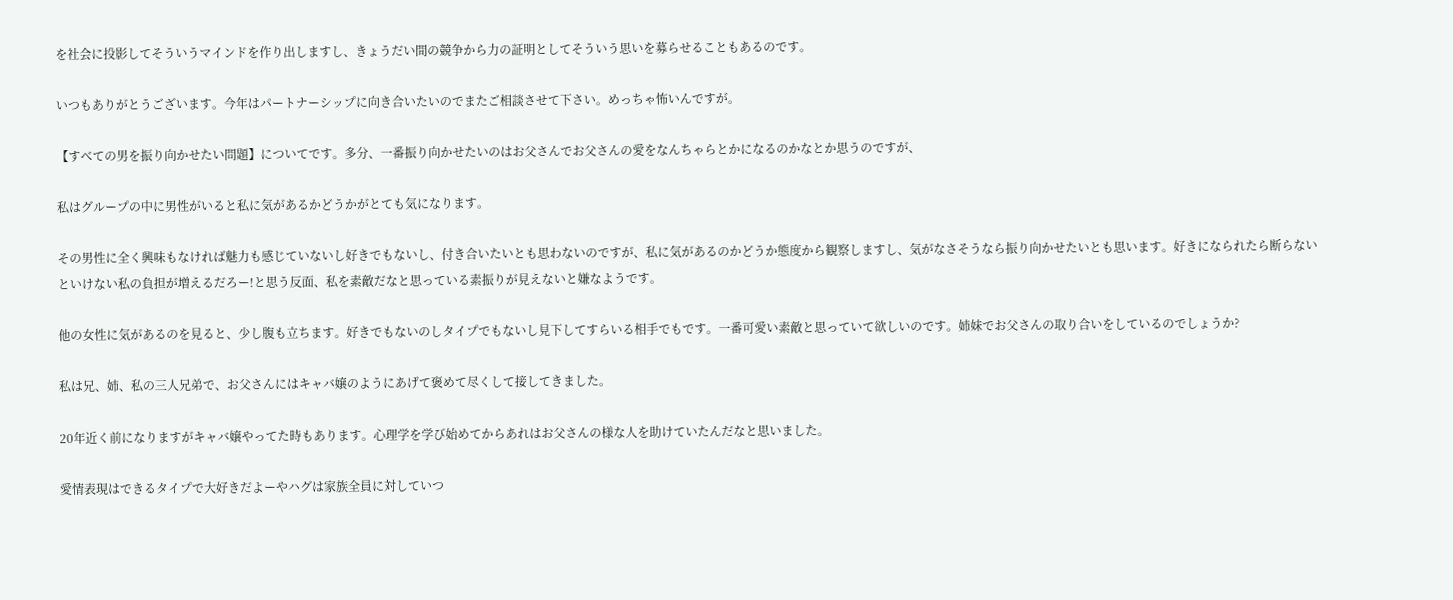を社会に投影してそういうマインドを作り出しますし、きょうだい間の競争から力の証明としてそういう思いを募らせることもあるのです。

いつもありがとうございます。今年はパートナーシップに向き合いたいのでまたご相談させて下さい。めっちゃ怖いんですが。

【すべての男を振り向かせたい問題】についてです。多分、一番振り向かせたいのはお父さんでお父さんの愛をなんちゃらとかになるのかなとか思うのですが、

私はグループの中に男性がいると私に気があるかどうかがとても気になります。

その男性に全く興味もなければ魅力も感じていないし好きでもないし、付き合いたいとも思わないのですが、私に気があるのかどうか態度から観察しますし、気がなさそうなら振り向かせたいとも思います。好きになられたら断らないといけない私の負担が増えるだろー!と思う反面、私を素敵だなと思っている素振りが見えないと嫌なようです。

他の女性に気があるのを見ると、少し腹も立ちます。好きでもないのしタイプでもないし見下してすらいる相手でもです。一番可愛い素敵と思っていて欲しいのです。姉妹でお父さんの取り合いをしているのでしょうか?

私は兄、姉、私の三人兄弟で、お父さんにはキャバ嬢のようにあげて褒めて尽くして接してきました。

20年近く前になりますがキャバ嬢やってた時もあります。心理学を学び始めてからあれはお父さんの様な人を助けていたんだなと思いました。

愛情表現はできるタイプで大好きだよーやハグは家族全員に対していつ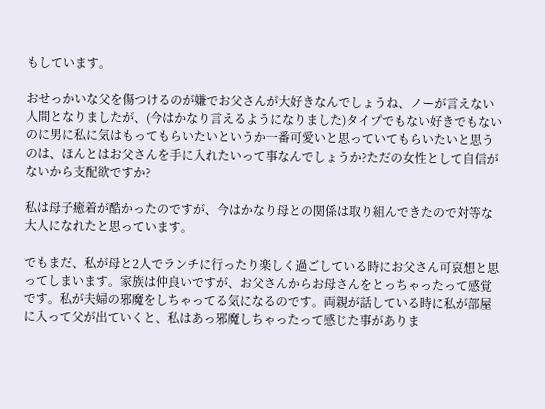もしています。

おせっかいな父を傷つけるのが嫌でお父さんが大好きなんでしょうね、ノーが言えない人間となりましたが、(今はかなり言えるようになりました)タイプでもない好きでもないのに男に私に気はもってもらいたいというか一番可愛いと思っていてもらいたいと思うのは、ほんとはお父さんを手に入れたいって事なんでしょうか?ただの女性として自信がないから支配欲ですか?

私は母子癒着が酷かったのですが、今はかなり母との関係は取り組んできたので対等な大人になれたと思っています。

でもまだ、私が母と2人でランチに行ったり楽しく過ごしている時にお父さん可哀想と思ってしまいます。家族は仲良いですが、お父さんからお母さんをとっちゃったって感覚です。私が夫婦の邪魔をしちゃってる気になるのです。両親が話している時に私が部屋に入って父が出ていくと、私はあっ邪魔しちゃったって感じた事がありま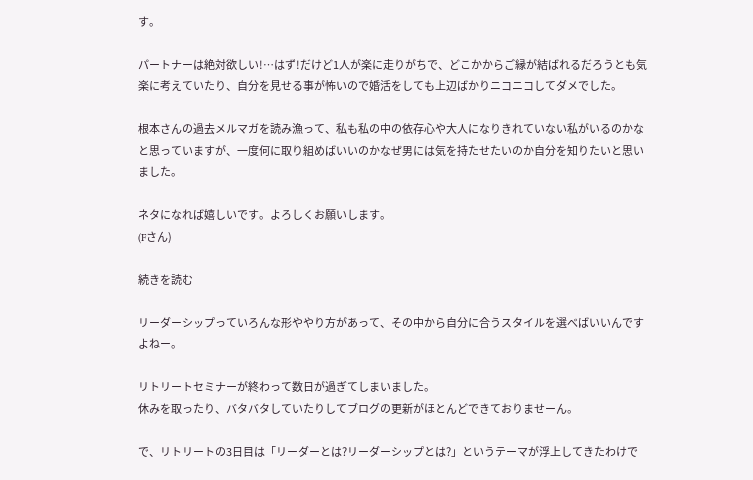す。

パートナーは絶対欲しい!…はず!だけど1人が楽に走りがちで、どこかからご縁が結ばれるだろうとも気楽に考えていたり、自分を見せる事が怖いので婚活をしても上辺ばかりニコニコしてダメでした。

根本さんの過去メルマガを読み漁って、私も私の中の依存心や大人になりきれていない私がいるのかなと思っていますが、一度何に取り組めばいいのかなぜ男には気を持たせたいのか自分を知りたいと思いました。

ネタになれば嬉しいです。よろしくお願いします。
(Fさん)

続きを読む

リーダーシップっていろんな形ややり方があって、その中から自分に合うスタイルを選べばいいんですよねー。

リトリートセミナーが終わって数日が過ぎてしまいました。
休みを取ったり、バタバタしていたりしてブログの更新がほとんどできておりませーん。

で、リトリートの3日目は「リーダーとは?リーダーシップとは?」というテーマが浮上してきたわけで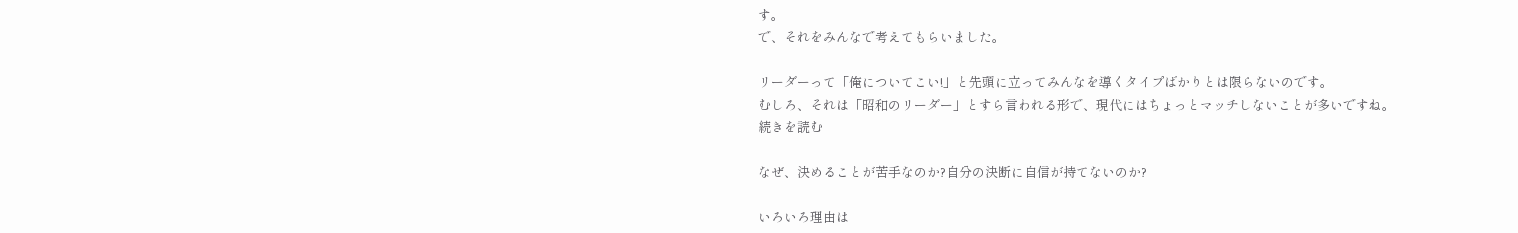す。
で、それをみんなで考えてもらいました。

リーダーって「俺についてこい!」と先頭に立ってみんなを導くタイプばかりとは限らないのです。
むしろ、それは「昭和のリーダー」とすら言われる形で、現代にはちょっとマッチしないことが多いですね。
続きを読む

なぜ、決めることが苦手なのか?自分の決断に自信が持てないのか?

いろいろ理由は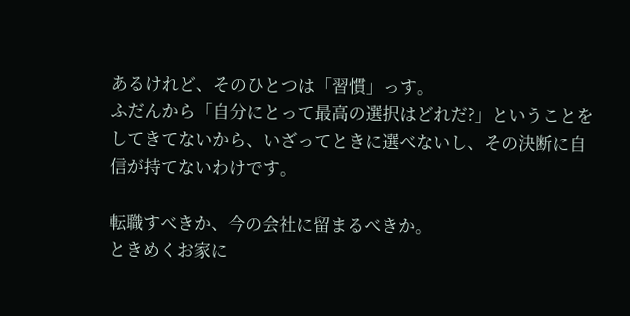あるけれど、そのひとつは「習慣」っす。
ふだんから「自分にとって最高の選択はどれだ?」ということをしてきてないから、いざってときに選べないし、その決断に自信が持てないわけです。

転職すべきか、今の会社に留まるべきか。
ときめくお家に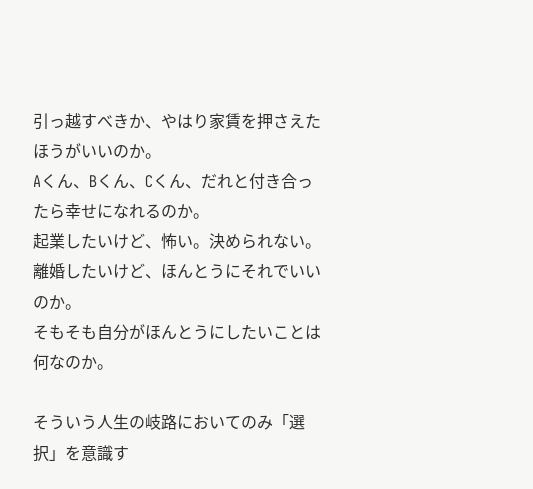引っ越すべきか、やはり家賃を押さえたほうがいいのか。
Aくん、Bくん、Cくん、だれと付き合ったら幸せになれるのか。
起業したいけど、怖い。決められない。
離婚したいけど、ほんとうにそれでいいのか。
そもそも自分がほんとうにしたいことは何なのか。

そういう人生の岐路においてのみ「選択」を意識す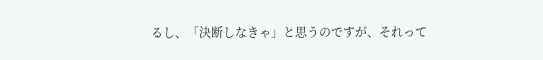るし、「決断しなきゃ」と思うのですが、それって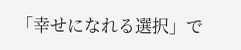「幸せになれる選択」で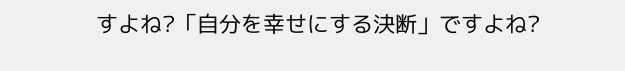すよね?「自分を幸せにする決断」ですよね?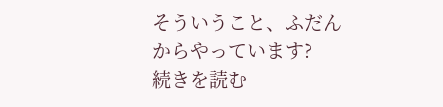そういうこと、ふだんからやっています?
続きを読む